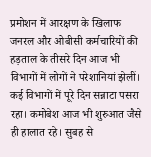प्रमोशन में आरक्षण के खिलाफ जनरल और ओबीसी कर्मचारियों की हड़ताल के तीसरे दिन आज भी विभागों में लोगों ने परेशानियां झेलीं। कई विभागों में पूरे दिन सन्नाटा पसरा रहा। कमोबेश आज भी शुरुआत जैसे ही हालात रहे। सुबह से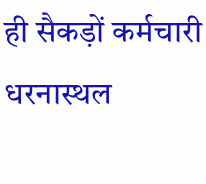ही सैकड़ों कर्मचारी धरनास्थल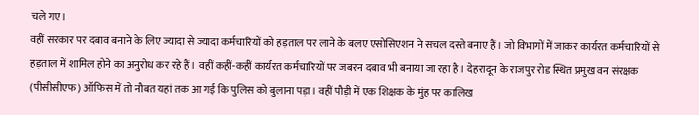चले गए।
वहीं सरकार पर दबाव बनाने के लिए ज्यादा से ज्यादा कर्मचारियों को हड़ताल पर लाने के बलए एसोसिएशन ने सचल दस्ते बनाए हैं। जो विभागों में जाकर कार्यरत कर्मचारियों से हड़ताल में शामिल होने का अनुरोध कर रहे हैं। वहीं कहीं-कहीं कार्यरत कर्मचारियों पर जबरन दबाव भी बनाया जा रहा है। देहरादून के राजपुर रोड स्थित प्रमुख वन संरक्षक (पीसीसीएफ) ऑफिस में तो नौबत यहां तक आ गई कि पुलिस को बुलाना पड़ा। वहीं पौड़ी में एक शिक्षक के मुंह पर कालिख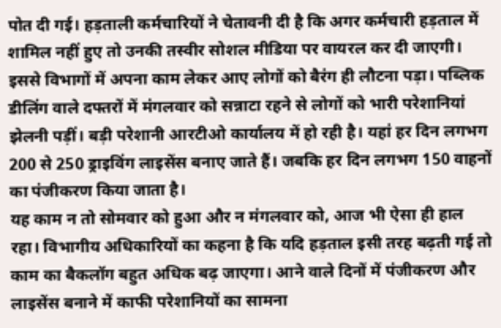पोत दी गई। हड़ताली कर्मचारियों ने चेतावनी दी है कि अगर कर्मचारी हड़ताल में शामिल नहीं हुए तो उनकी तस्वीर सोशल मीडिया पर वायरल कर दी जाएगी।
इससे विभागों में अपना काम लेकर आए लोगों को बैरंग ही लौटना पड़ा। पब्लिक डीलिंग वाले दफ्तरों में मंगलवार को सन्नाटा रहने से लोगों को भारी परेशानियां झेलनी पड़ीं। बड़ी परेशानी आरटीओ कार्यालय में हो रही है। यहां हर दिन लगभग 200 से 250 ड्राइविंग लाइसेंस बनाए जाते हैं। जबकि हर दिन लगभग 150 वाहनों का पंजीकरण किया जाता है।
यह काम न तो सोमवार को हुआ और न मंगलवार को, आज भी ऐसा ही हाल रहा। विभागीय अधिकारियों का कहना है कि यदि हड़ताल इसी तरह बढ़ती गई तो काम का बैकलॉग बहुत अधिक बढ़ जाएगा। आने वाले दिनों में पंजीकरण और लाइसेंस बनाने में काफी परेशानियों का सामना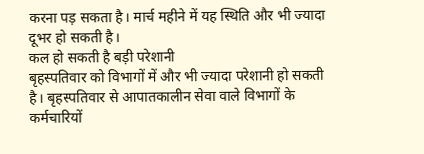करना पड़ सकता है। मार्च महीने में यह स्थिति और भी ज्यादा दूभर हो सकती है।
कल हो सकती है बड़ी परेशानी
बृहस्पतिवार को विभागों में और भी ज्यादा परेशानी हो सकती है। बृहस्पतिवार से आपातकालीन सेवा वाले विभागों के कर्मचारियों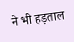ने भी हड़ताल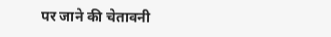पर जाने की चेतावनी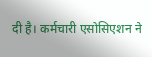दी है। कर्मचारी एसोसिएशन ने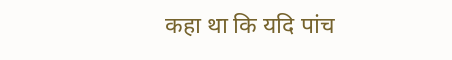कहा था कि यदि पांच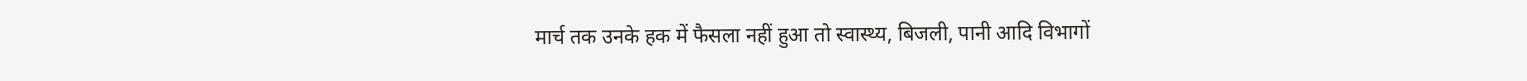मार्च तक उनके हक में फैसला नहीं हुआ तो स्वास्थ्य, बिजली, पानी आदि विभागों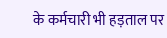के कर्मचारी भी हड़ताल पर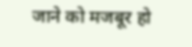जाने को मजबूर हो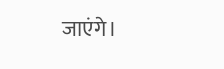जाएंगे।